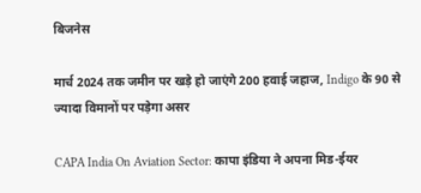बिजनेस

मार्च 2024 तक जमीन पर खड़े हो जाएंगे 200 हवाई जहाज, Indigo के 90 से ज्यादा विमानों पर पड़ेगा असर

CAPA India On Aviation Sector: कापा इंडिया ने अपना मिड-ईयर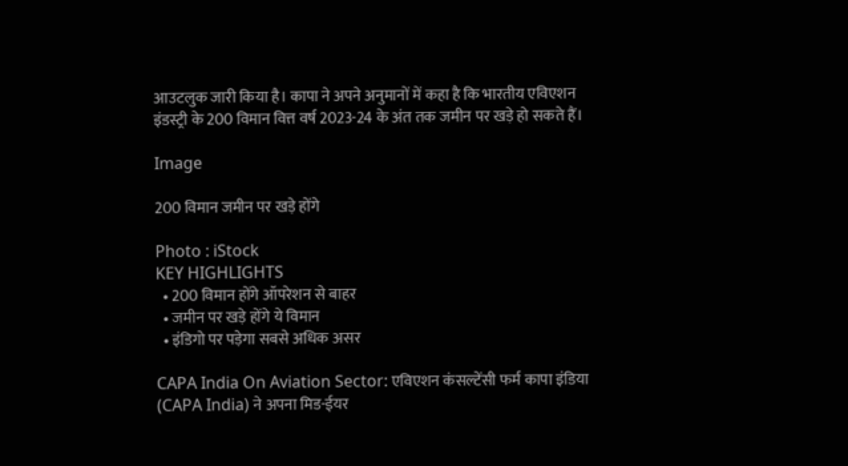आउटलुक जारी किया है। कापा ने अपने अनुमानों में कहा है कि भारतीय एविएशन इंडस्ट्री के 200 विमान वित्त वर्ष 2023-24 के अंत तक जमीन पर खड़े हो सकते हैं।

Image

200 विमान जमीन पर खड़े होंगे

Photo : iStock
KEY HIGHLIGHTS
  • 200 विमान होंगे ऑपरेशन से बाहर
  • जमीन पर खड़े होंगे ये विमान
  • इंडिगो पर पड़ेगा सबसे अधिक असर

CAPA India On Aviation Sector: एविएशन कंसल्टेंसी फर्म कापा इंडिया (CAPA India) ने अपना मिड-ईयर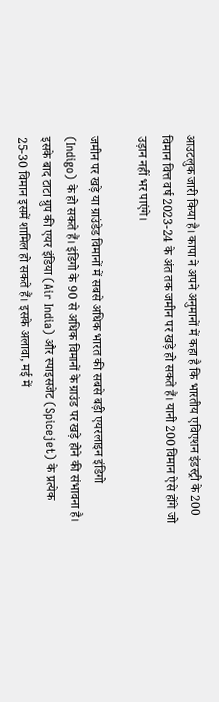आउटलुक जारी किया है। कापा ने अपने अनुमानों में कहा है कि भारतीय एविएशन इंडस्ट्री के 200 विमान वित्त वर्ष 2023-24 के अंत तक जमीन पर खड़े हो सकते हैं। यानी 200 विमान ऐसे होंगे जो उड़ान नहीं भर पाएंगे।

जमीन पर खड़े या ग्राउंडेड विमानों में सबसे अधिक भारत की सबसे बड़ी एयरलाइन इंडिगो (Indigo) के हो सकते हैं। इंडिगो के 90 से अधिक विमानों के ग्राउंड पर खड़े होने की संभावना है। इसके बाद टाटा ग्रुप की एयर इंडिया (Air India) और स्पाइसजेट (Spicejet) के प्रत्येक 25-30 विमान इसमें शामिल हो सकते हैं। इसके अलावा, मई में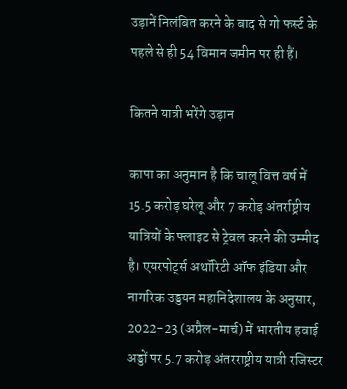उड़ानें निलंबित करने के बाद से गो फर्स्ट के पहले से ही 54 विमान जमीन पर ही हैं।

कितने यात्री भरेंगे उड़ान

कापा का अनुमान है कि चालू वित्त वर्ष में 15.5 करोड़ घरेलू और 7 करोड़ अंतर्राष्ट्रीय यात्रियों के फ्लाइट से ट्रेवल करने की उम्मीद है। एयरपोर्ट्स अथॉरिटी ऑफ इंडिया और नागरिक उड्डयन महानिदेशालय के अनुसार, 2022-23 (अप्रैल-मार्च) में भारतीय हवाई अड्डों पर 5.7 करोड़ अंतरराष्ट्रीय यात्री रजिस्टर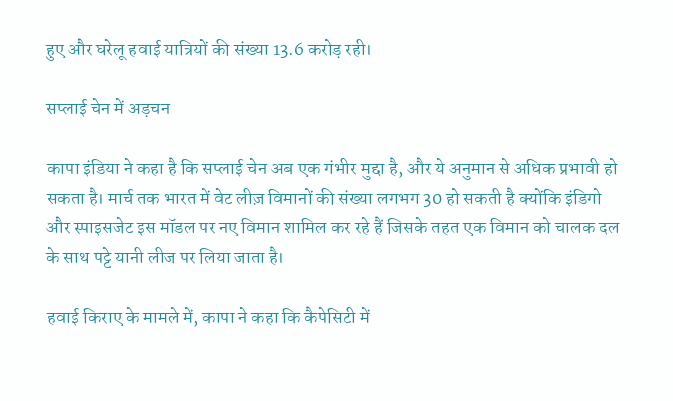हुए और घरेलू हवाई यात्रियों की संख्या 13.6 करोड़ रही।

सप्लाई चेन में अड़चन

कापा इंडिया ने कहा है कि सप्लाई चेन अब एक गंभीर मुद्दा है, और ये अनुमान से अधिक प्रभावी हो सकता है। मार्च तक भारत में वेट लीज़ विमानों की संख्या लगभग 30 हो सकती है क्योंकि इंडिगो और स्पाइसजेट इस मॉडल पर नए विमान शामिल कर रहे हैं जिसके तहत एक विमान को चालक दल के साथ पट्टे यानी लीज पर लिया जाता है।

हवाई किराए के मामले में, कापा ने कहा कि कैपेसिटी में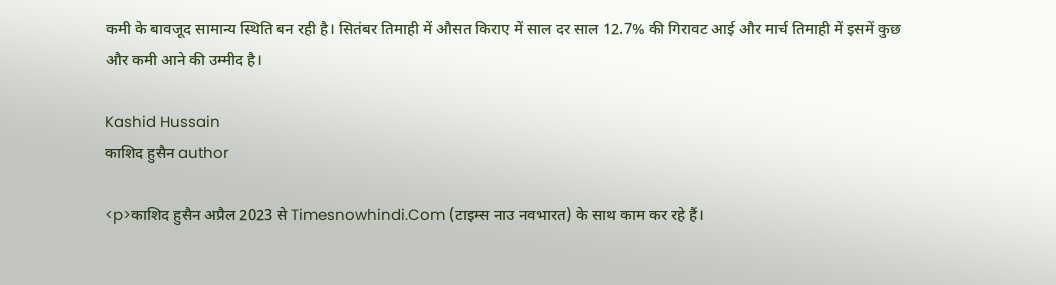कमी के बावजूद सामान्य स्थिति बन रही है। सितंबर तिमाही में औसत किराए में साल दर साल 12.7% की गिरावट आई और मार्च तिमाही में इसमें कुछ और कमी आने की उम्मीद है।

Kashid Hussain
काशिद हुसैन author

<p>काशिद हुसैन अप्रैल 2023 से Timesnowhindi.Com (टाइम्स नाउ नवभारत) के साथ काम कर रहे हैं।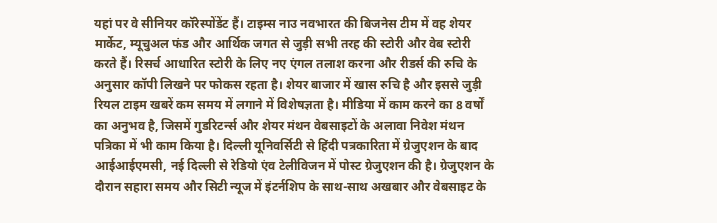यहां पर वे सीनियर कॉरेस्पोंडेंट हैं। टाइम्स नाउ नवभारत की बिजनेस टीम में वह शेयर मार्केट, म्यूचुअल फंड और आर्थिक जगत से जुड़ी सभी तरह की स्टोरी और वेब स्टोरी करते हैं। रिसर्च आधारित स्टोरी के लिए नए एंगल तलाश करना और रीडर्स की रुचि के अनुसार कॉपी लिखने पर फोकस रहता है। शेयर बाजार में खास रुचि है और इससे जुड़ी रियल टाइम खबरें कम समय में लगाने में विशेषज्ञता है। मीडिया में काम करने का 8 वर्षों का अनुभव है, जिसमें गुडरिटर्न्स और शेयर मंथन वेबसाइटों के अलावा निवेश मंथन पत्रिका में भी काम किया है। दिल्ली यूनिवर्सिटी से हिंदी पत्रकारिता में ग्रेजुएशन के बाद आईआईएमसी, नई दिल्ली से रेडियो एंव टेलीविजन में पोस्ट ग्रेजुएशन की है। ग्रेजुएशन के दौरान सहारा समय और सिटी न्यूज में इंटर्नशिप के साथ-साथ अखबार और वेबसाइट के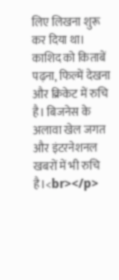लिए लिखना शुरू कर दिया था। काशिद को किताबें पढ़ना, फिल्में देखना और क्रिकेट में रुचि है। बिजनेस के अलावा खेल जगत और इंटरनेशनल खबरों में भी रुचि है।<br></p>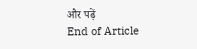और पढ़ें
End of Article